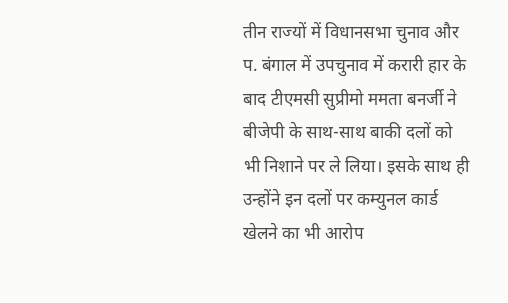तीन राज्यों में विधानसभा चुनाव और प. बंगाल में उपचुनाव में करारी हार के बाद टीएमसी सुप्रीमो ममता बनर्जी ने बीजेपी के साथ-साथ बाकी दलों को भी निशाने पर ले लिया। इसके साथ ही उन्होंने इन दलों पर कम्युनल कार्ड खेलने का भी आरोप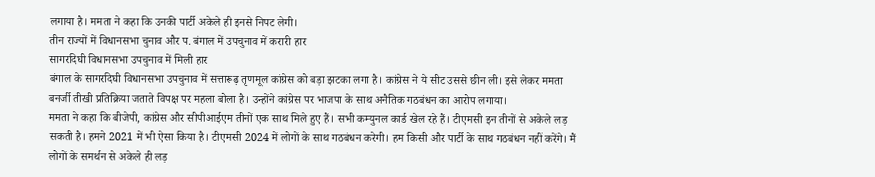लगाया है। ममता ने कहा कि उनकी पार्टी अकेले ही इनसे निपट लेगी।
तीन राज्यों में विधानसभा चुनाव और प. बंगाल में उपचुनाव में करारी हार
सागरदिघी विधानसभा उपचुनाव में मिली हार
बंगाल के सागरदिघी विधानसभा उपचुनाव में सत्तारूढ़ तृणमूल कांग्रेस को बड़ा झटका लगा है। कांग्रेस ने ये सीट उससे छीन ली। इसे लेकर ममता बनर्जी तीखी प्रतिक्रिया जताते विपक्ष पर महला बोला है। उन्होंने कांग्रेस पर भाजपा के साथ अनैतिक गठबंधन का आरोप लगाया।
ममता ने कहा कि बीजेपी, कांग्रेस और सीपीआईएम तीनों एक साथ मिले हुए हैं। सभी कम्युनल कार्ड खेल रहे हैं। टीएमसी इन तीनों से अकेले लड़ सकती है। हमने 2021 में भी ऐसा किया है। टीएमसी 2024 में लोगों के साथ गठबंधन करेगी। हम किसी और पार्टी के साथ गठबंधन नहीं करेंगे। मैं लोगों के समर्थन से अकेले ही लड़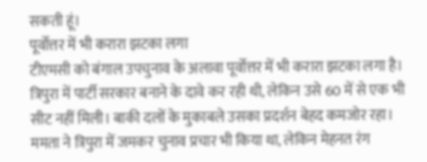सकती हूं।
पूर्वोत्तर में भी करारा झटका लगा
टीएमसी को बंगाल उपचुनाव के अलावा पूर्वोत्तर में भी करारा झटका लगा है। त्रिपुरा में पार्टी सरकार बनाने के दावे कर रही थी, लेकिन उसे 60 में से एक भी सीट नहीं मिली। बाकी दलों के मुकाबले उसका प्रदर्शन बेहद कमजोर रहा। ममता ने त्रिपुरा में जमकर चुनाव प्रचार भी किया था, लेकिन मेहनत रंग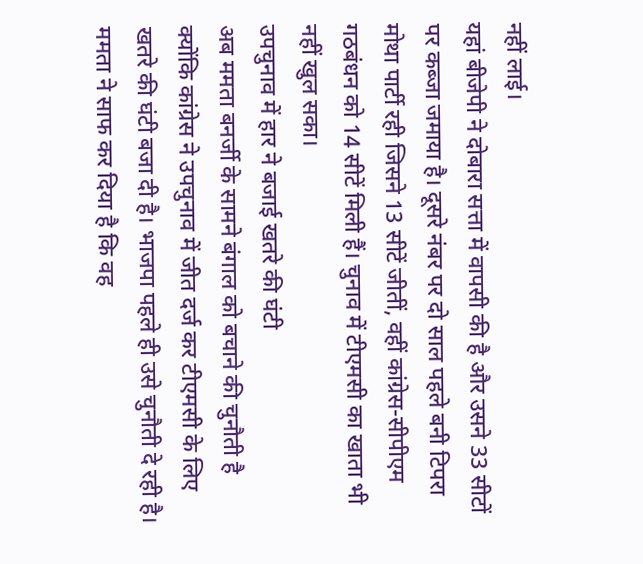नहीं लाई।
यहां बीजेपी ने दोबारा सत्ता में वापसी की है और उसने 33 सीटों पर कब्जा जमाया है। दूसरे नंबर पर दो साल पहले बनी टिपरा मोथा पार्टी रही जिसने 13 सीटें जीतीं, वहीं कांग्रेस-सीपीएम गठबंधन को 14 सीटें मिली हैं। चुनाव में टीएमसी का खाता भी नहीं खुल सका।
उपचुनाव में हार ने बजाई खतरे की घंटी
अब ममता बनर्जी के सामने बंगाल को बचाने की चुनौती है क्योंकि कांग्रेस ने उपचुनाव में जीत दर्ज कर टीएमसी के लिए खतरे की घंटी बजा दी है। भाजपा पहले ही उसे चुनौती दे रही है। ममता ने साफ कर दिया है कि वह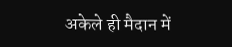अकेले ही मैदान में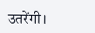उतरेंगी।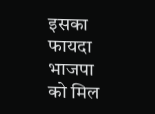इसका फायदा भाजपा को मिल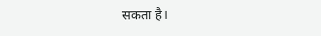सकता है।